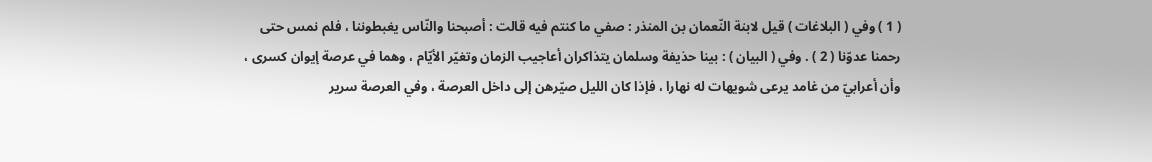( 1 ) وفي ( البلاغات ) قيل لابنة النّعمان بن المنذر : صفي ما كنتم فيه قالت : أصبحنا والنّاس يغبطوننا ، فلم نمس حتى رحمنا عدوّنا ( 2 ) . وفي ( البيان ) : بينا حذيفة وسلمان يتذاكران أعاجيب الزمان وتغيّر الأيّام ، وهما في عرصة إيوان كسرى ، وأن أعرابيّ من غامد يرعى شويهات له نهارا ، فإذا كان الليل صيّرهن إلى داخل العرصة ، وفي العرصة سرير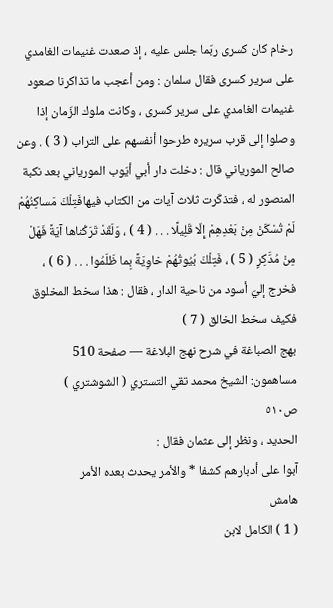رخام كان كسرى ربّما جلس عليه ، إذ صعدت غنيمات الغامدي على سرير كسرى فقال سلمان : ومن أعجب ما تذاكرنا صعود غنيمات الغامدي على سرير كسرى ، وكانت ملوك الزّمان إذا وصلوا إلى قرب سريره طرحوا أنفسهم على التراب ( 3 ) . وعن صالح المورياني قال : دخلت دار أبي أيّوب المورياني بعد نكبة المنصور له ، فتذكّرت ثلاث آيات من الكتاب فيهافَتِلْكَ مَساكِنُهُمْ لَمْ تُسْكَنْ مِنْ بَعْدِهِمْ إِلّا قَلِيلًا . . . ( 4 ) ، وَلَقَدْ تَرَكْناها آيَةً فَهَلْ مِنْ مُدَّكِرٍ ( 5 ) ، فَتِلْكَ بُيُوتُهُمْ خاوِيَةً بِما ظَلَمُوا . . . ( 6 ) ، فخرج إليّ أسود من ناحية الدار ، فقال : هذا سخط المخلوق فكيف سخط الخالق ( 7 )
بهج الصباغة في شرح نهج البلاغة — صفحة 510
مساهمون: الشيخ محمد تقي التستري ( الشوشتري )
ص٥١٠
الحديد ، ونظر إلى عثمان فقال :
آبوا على أدبارهم كشفا * والأمر يحدث بعده الأمر
هامش
( 1 ) الكامل لابن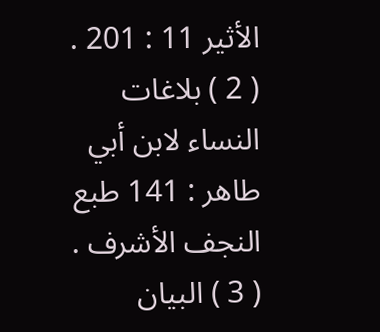الأثير 11 : 201 .
( 2 ) بلاغات النساء لابن أبي طاهر : 141 طبع النجف الأشرف .
( 3 ) البيان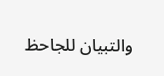والتبيان للجاحظ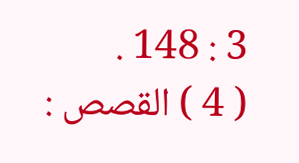3 : 148 .
( 4 ) القصص :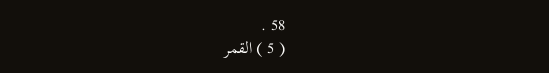58 .
( 5 ) القمر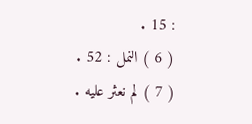: 15 .
( 6 ) النمل : 52 .
( 7 ) لم نعثر عليه .